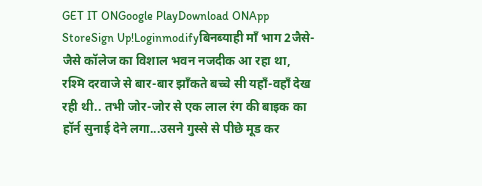GET IT ONGoogle PlayDownload ONApp StoreSign Up!Loginmodifyबिनब्याही माँ भाग 2जैसे-जैसे कॉलेज का विशाल भवन नजदीक आ रहा था, रश्मि दरवाजे से बार-बार झाँकते बच्चे सी यहाँ-वहाँ देख रही थी.. तभी जोर-जोर से एक लाल रंग की बाइक का हॉर्न सुनाई देने लगा...उसने गुस्से से पीछे मूड कर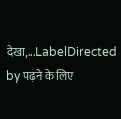देखा,...LabelDirected by पढ़ने के लिए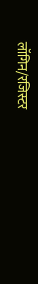लॉगिन/रजिस्टर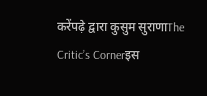करेंपढ़े द्वारा कुसुम सुराणाThe Critic’s Cornerइस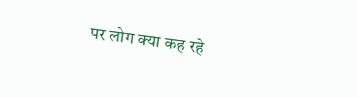पर लोग क्या कह रहे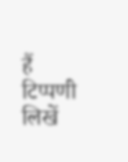हैं टिप्पणी लिखें